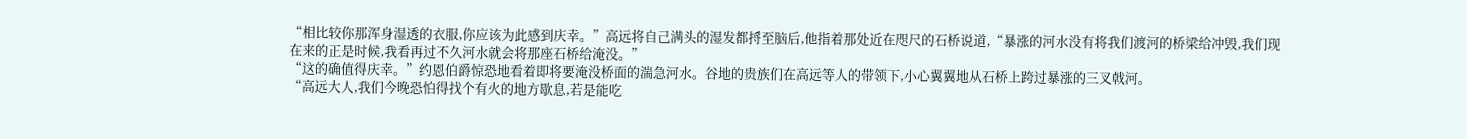“相比较你那浑身湿透的衣服,你应该为此感到庆幸。”高远将自己满头的湿发都捋至脑后,他指着那处近在咫尺的石桥说道,“暴涨的河水没有将我们渡河的桥梁给冲毁,我们现在来的正是时候,我看再过不久河水就会将那座石桥给淹没。”
“这的确值得庆幸。”约恩伯爵惊恐地看着即将要淹没桥面的湍急河水。谷地的贵族们在高远等人的带领下,小心翼翼地从石桥上跨过暴涨的三叉戟河。
“高远大人,我们今晚恐怕得找个有火的地方歇息,若是能吃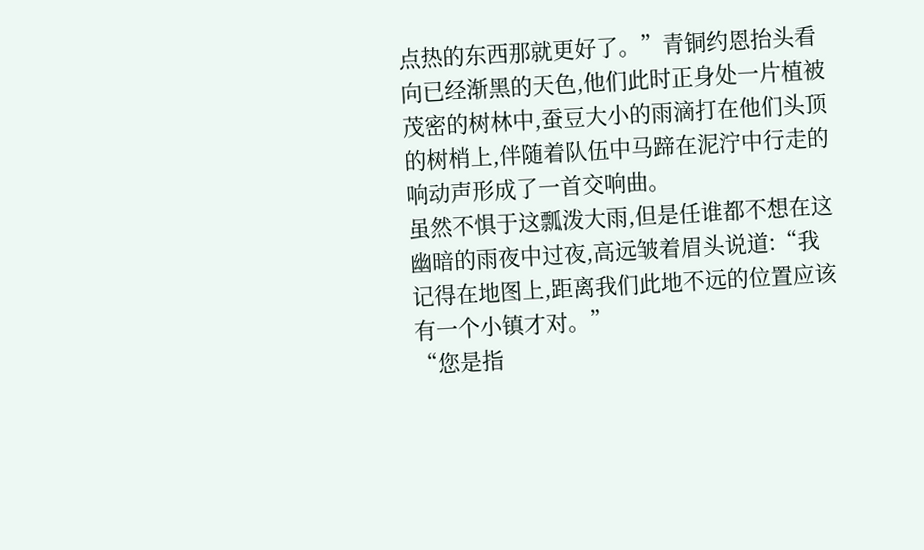点热的东西那就更好了。”青铜约恩抬头看向已经渐黑的天色,他们此时正身处一片植被茂密的树林中,蚕豆大小的雨滴打在他们头顶的树梢上,伴随着队伍中马蹄在泥泞中行走的响动声形成了一首交响曲。
虽然不惧于这瓢泼大雨,但是任谁都不想在这幽暗的雨夜中过夜,高远皱着眉头说道:“我记得在地图上,距离我们此地不远的位置应该有一个小镇才对。”
“您是指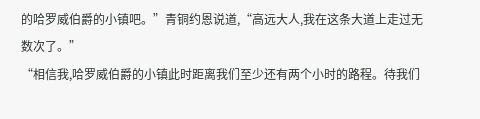的哈罗威伯爵的小镇吧。”青铜约恩说道,“高远大人,我在这条大道上走过无数次了。”
“相信我,哈罗威伯爵的小镇此时距离我们至少还有两个小时的路程。待我们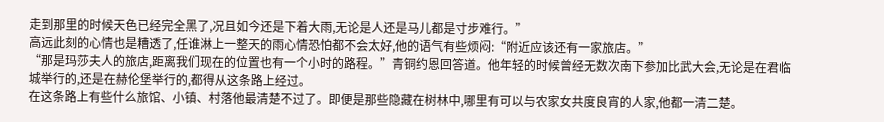走到那里的时候天色已经完全黑了,况且如今还是下着大雨,无论是人还是马儿都是寸步难行。”
高远此刻的心情也是糟透了,任谁淋上一整天的雨心情恐怕都不会太好,他的语气有些烦闷:“附近应该还有一家旅店。”
“那是玛莎夫人的旅店,距离我们现在的位置也有一个小时的路程。”青铜约恩回答道。他年轻的时候曾经无数次南下参加比武大会,无论是在君临城举行的,还是在赫伦堡举行的,都得从这条路上经过。
在这条路上有些什么旅馆、小镇、村落他最清楚不过了。即便是那些隐藏在树林中,哪里有可以与农家女共度良宵的人家,他都一清二楚。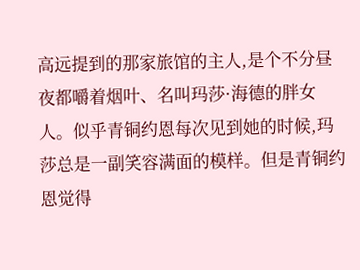高远提到的那家旅馆的主人,是个不分昼夜都嚼着烟叶、名叫玛莎·海德的胖女人。似乎青铜约恩每次见到她的时候,玛莎总是一副笑容满面的模样。但是青铜约恩觉得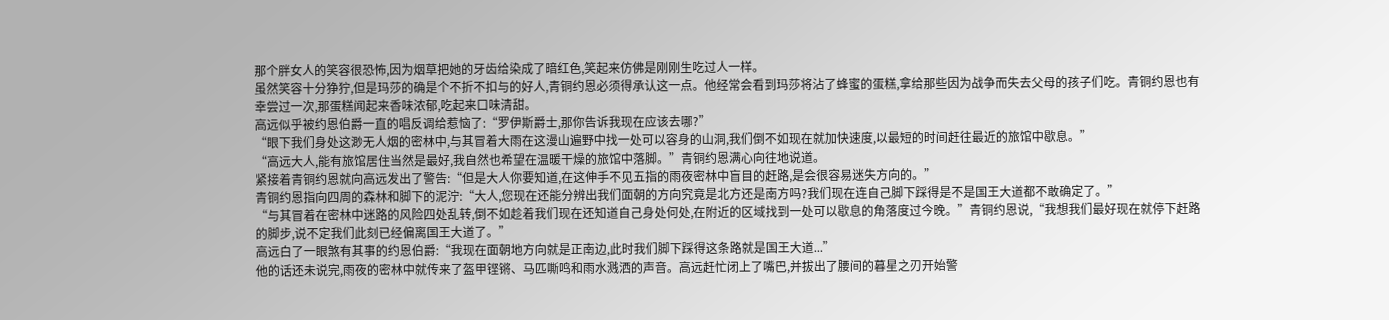那个胖女人的笑容很恐怖,因为烟草把她的牙齿给染成了暗红色,笑起来仿佛是刚刚生吃过人一样。
虽然笑容十分狰狞,但是玛莎的确是个不折不扣与的好人,青铜约恩必须得承认这一点。他经常会看到玛莎将沾了蜂蜜的蛋糕,拿给那些因为战争而失去父母的孩子们吃。青铜约恩也有幸尝过一次,那蛋糕闻起来香味浓郁,吃起来口味清甜。
高远似乎被约恩伯爵一直的唱反调给惹恼了:“罗伊斯爵士,那你告诉我现在应该去哪?”
“眼下我们身处这渺无人烟的密林中,与其冒着大雨在这漫山遍野中找一处可以容身的山洞,我们倒不如现在就加快速度,以最短的时间赶往最近的旅馆中歇息。”
“高远大人,能有旅馆居住当然是最好,我自然也希望在温暖干燥的旅馆中落脚。”青铜约恩满心向往地说道。
紧接着青铜约恩就向高远发出了警告:“但是大人你要知道,在这伸手不见五指的雨夜密林中盲目的赶路,是会很容易迷失方向的。”
青铜约恩指向四周的森林和脚下的泥泞:“大人,您现在还能分辨出我们面朝的方向究竟是北方还是南方吗?我们现在连自己脚下踩得是不是国王大道都不敢确定了。”
“与其冒着在密林中迷路的风险四处乱转,倒不如趁着我们现在还知道自己身处何处,在附近的区域找到一处可以歇息的角落度过今晚。”青铜约恩说,“我想我们最好现在就停下赶路的脚步,说不定我们此刻已经偏离国王大道了。”
高远白了一眼煞有其事的约恩伯爵:“我现在面朝地方向就是正南边,此时我们脚下踩得这条路就是国王大道...”
他的话还未说完,雨夜的密林中就传来了盔甲铿锵、马匹嘶鸣和雨水溅洒的声音。高远赶忙闭上了嘴巴,并拔出了腰间的暮星之刃开始警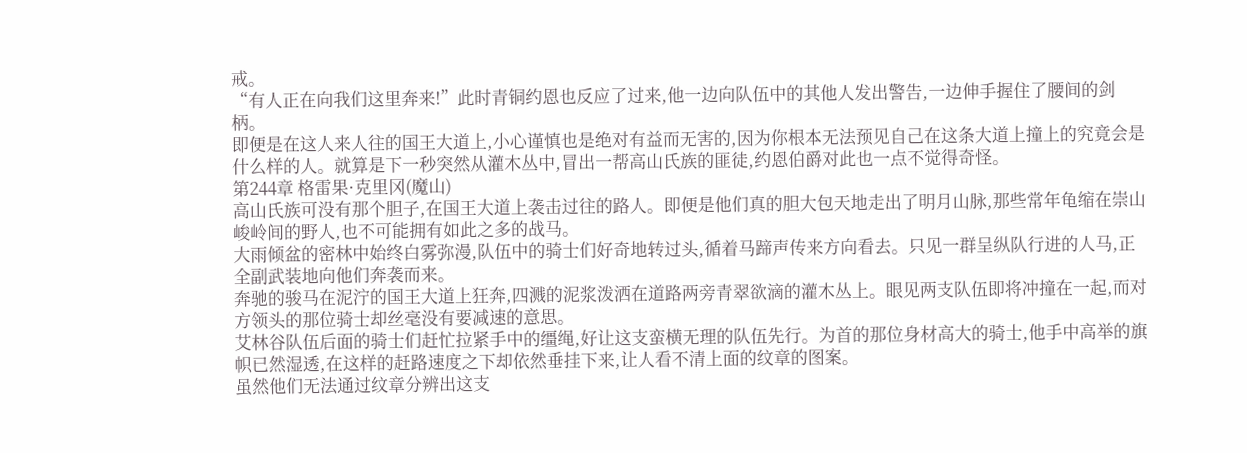戒。
“有人正在向我们这里奔来!”此时青铜约恩也反应了过来,他一边向队伍中的其他人发出警告,一边伸手握住了腰间的剑柄。
即便是在这人来人往的国王大道上,小心谨慎也是绝对有益而无害的,因为你根本无法预见自己在这条大道上撞上的究竟会是什么样的人。就算是下一秒突然从灌木丛中,冒出一帮高山氏族的匪徒,约恩伯爵对此也一点不觉得奇怪。
第244章 格雷果·克里冈(魔山)
高山氏族可没有那个胆子,在国王大道上袭击过往的路人。即便是他们真的胆大包天地走出了明月山脉,那些常年龟缩在崇山峻岭间的野人,也不可能拥有如此之多的战马。
大雨倾盆的密林中始终白雾弥漫,队伍中的骑士们好奇地转过头,循着马蹄声传来方向看去。只见一群呈纵队行进的人马,正全副武装地向他们奔袭而来。
奔驰的骏马在泥泞的国王大道上狂奔,四溅的泥浆泼洒在道路两旁青翠欲滴的灌木丛上。眼见两支队伍即将冲撞在一起,而对方领头的那位骑士却丝毫没有要减速的意思。
艾林谷队伍后面的骑士们赶忙拉紧手中的缰绳,好让这支蛮横无理的队伍先行。为首的那位身材高大的骑士,他手中高举的旗帜已然湿透,在这样的赶路速度之下却依然垂挂下来,让人看不清上面的纹章的图案。
虽然他们无法通过纹章分辨出这支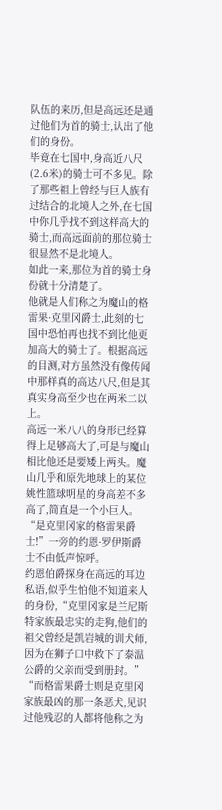队伍的来历,但是高远还是通过他们为首的骑士,认出了他们的身份。
毕竟在七国中,身高近八尺(2.6米)的骑士可不多见。除了那些祖上曾经与巨人族有过结合的北境人之外,在七国中你几乎找不到这样高大的骑士,而高远面前的那位骑士很显然不是北境人。
如此一来,那位为首的骑士身份就十分清楚了。
他就是人们称之为魔山的格雷果·克里冈爵士,此刻的七国中恐怕再也找不到比他更加高大的骑士了。根据高远的目测,对方虽然没有像传闻中那样真的高达八尺,但是其真实身高至少也在两米二以上。
高远一米八八的身形已经算得上足够高大了,可是与魔山相比他还是要矮上两头。魔山几乎和原先地球上的某位姚性篮球明星的身高差不多高了,简直是一个小巨人。
“是克里冈家的格雷果爵士!”一旁的约恩·罗伊斯爵士不由低声惊呼。
约恩伯爵探身在高远的耳边私语,似乎生怕他不知道来人的身份,“克里冈家是兰尼斯特家族最忠实的走狗,他们的祖父曾经是凯岩城的训犬师,因为在狮子口中救下了泰温公爵的父亲而受到册封。”
“而格雷果爵士则是克里冈家族最凶的那一条恶犬,见识过他残忍的人都将他称之为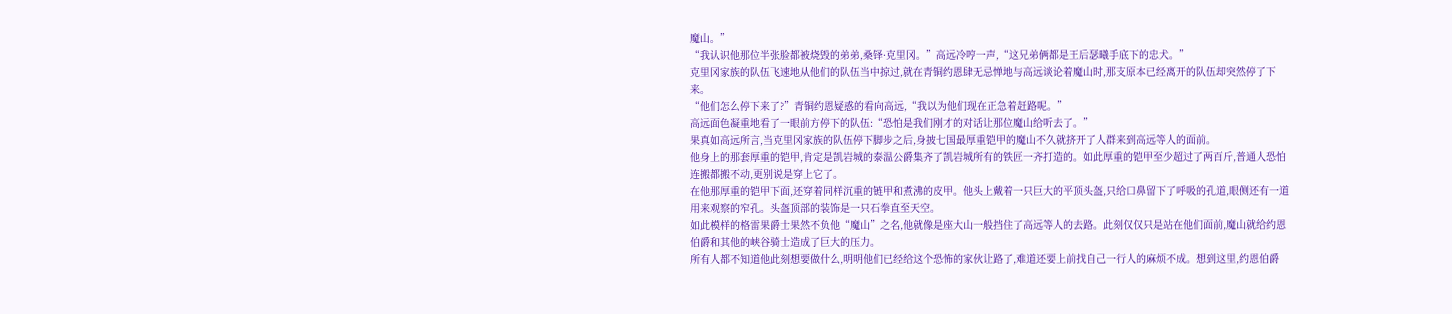魔山。”
“我认识他那位半张脸都被烧毁的弟弟,桑铎·克里冈。”高远冷哼一声,“这兄弟俩都是王后瑟曦手底下的忠犬。”
克里冈家族的队伍飞速地从他们的队伍当中掠过,就在青铜约恩肆无忌惮地与高远谈论着魔山时,那支原本已经离开的队伍却突然停了下来。
“他们怎么停下来了?”青铜约恩疑惑的看向高远,“我以为他们现在正急着赶路呢。”
高远面色凝重地看了一眼前方停下的队伍:“恐怕是我们刚才的对话让那位魔山给听去了。”
果真如高远所言,当克里冈家族的队伍停下脚步之后,身披七国最厚重铠甲的魔山不久就挤开了人群来到高远等人的面前。
他身上的那套厚重的铠甲,肯定是凯岩城的泰温公爵集齐了凯岩城所有的铁匠一齐打造的。如此厚重的铠甲至少超过了两百斤,普通人恐怕连搬都搬不动,更别说是穿上它了。
在他那厚重的铠甲下面,还穿着同样沉重的链甲和煮沸的皮甲。他头上戴着一只巨大的平顶头盔,只给口鼻留下了呼吸的孔道,眼侧还有一道用来观察的窄孔。头盔顶部的装饰是一只石拳直至天空。
如此模样的格雷果爵士果然不负他“魔山”之名,他就像是座大山一般挡住了高远等人的去路。此刻仅仅只是站在他们面前,魔山就给约恩伯爵和其他的峡谷骑士造成了巨大的压力。
所有人都不知道他此刻想要做什么,明明他们已经给这个恐怖的家伙让路了,难道还要上前找自己一行人的麻烦不成。想到这里,约恩伯爵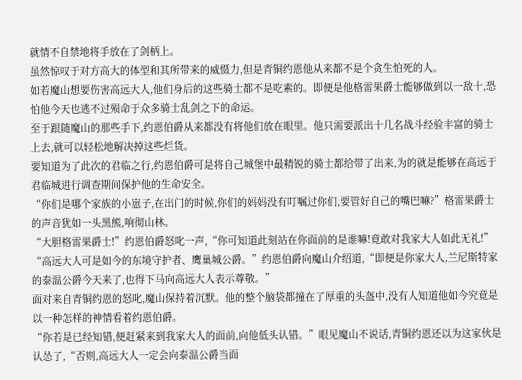就情不自禁地将手放在了剑柄上。
虽然惊叹于对方高大的体型和其所带来的威慑力,但是青铜约恩他从来都不是个贪生怕死的人。
如若魔山想要伤害高远大人,他们身后的这些骑士都不是吃素的。即便是他格雷果爵士能够做到以一敌十,恐怕他今天也逃不过殒命于众多骑士乱剑之下的命运。
至于跟随魔山的那些手下,约恩伯爵从来都没有将他们放在眼里。他只需要派出十几名战斗经验丰富的骑士上去,就可以轻松地解决掉这些烂货。
要知道为了此次的君临之行,约恩伯爵可是将自己城堡中最精锐的骑士都给带了出来,为的就是能够在高远于君临城进行调查期间保护他的生命安全。
“你们是哪个家族的小崽子,在出门的时候,你们的妈妈没有叮嘱过你们,要管好自己的嘴巴嘛?”格雷果爵士的声音犹如一头黑熊,响彻山林。
“大胆格雷果爵士!”约恩伯爵怒叱一声,“你可知道此刻站在你面前的是谁嘛!竟敢对我家大人如此无礼!”
“高远大人可是如今的东境守护者、鹰巢城公爵。”约恩伯爵向魔山介绍道,“即便是你家大人,兰尼斯特家的泰温公爵今天来了,也得下马向高远大人表示尊敬。”
面对来自青铜约恩的怒叱,魔山保持着沉默。他的整个脑袋都撞在了厚重的头盔中,没有人知道他如今究竟是以一种怎样的神情看着约恩伯爵。
“你若是已经知错,便赶紧来到我家大人的面前,向他低头认错。”眼见魔山不说话,青铜约恩还以为这家伙是认怂了,“否则,高远大人一定会向泰温公爵当面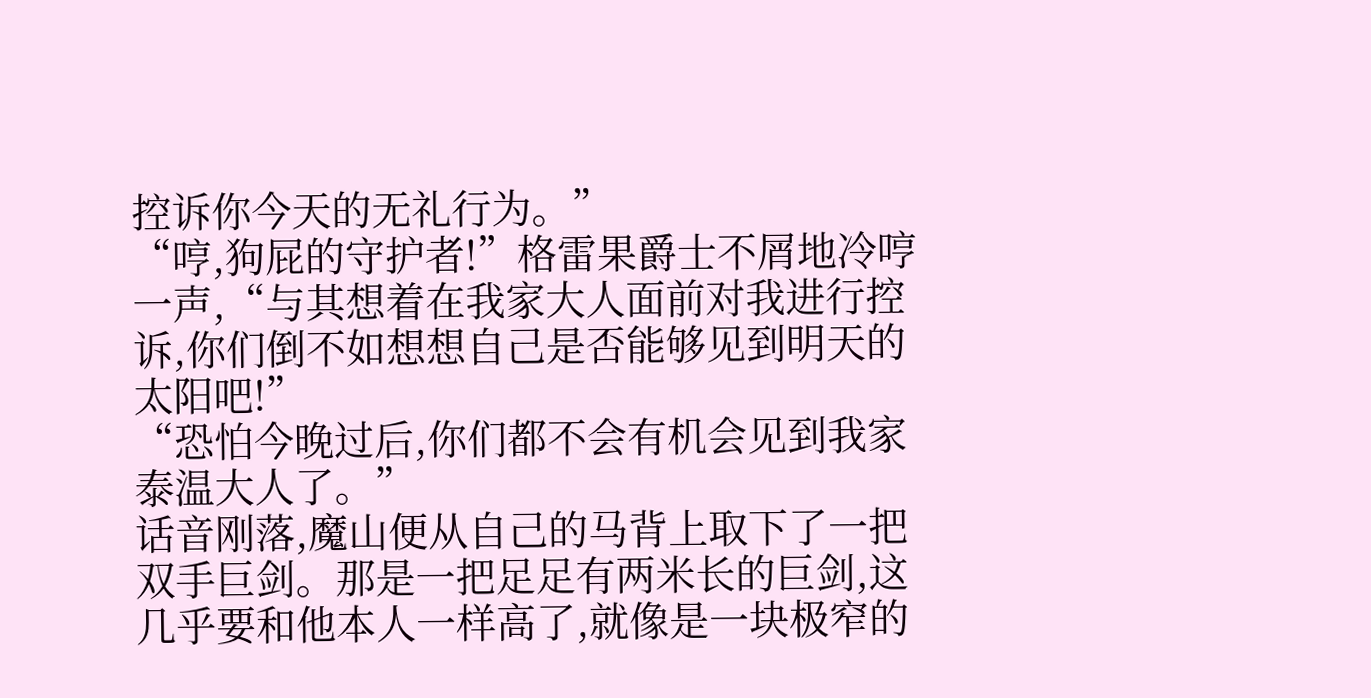控诉你今天的无礼行为。”
“哼,狗屁的守护者!”格雷果爵士不屑地冷哼一声,“与其想着在我家大人面前对我进行控诉,你们倒不如想想自己是否能够见到明天的太阳吧!”
“恐怕今晚过后,你们都不会有机会见到我家泰温大人了。”
话音刚落,魔山便从自己的马背上取下了一把双手巨剑。那是一把足足有两米长的巨剑,这几乎要和他本人一样高了,就像是一块极窄的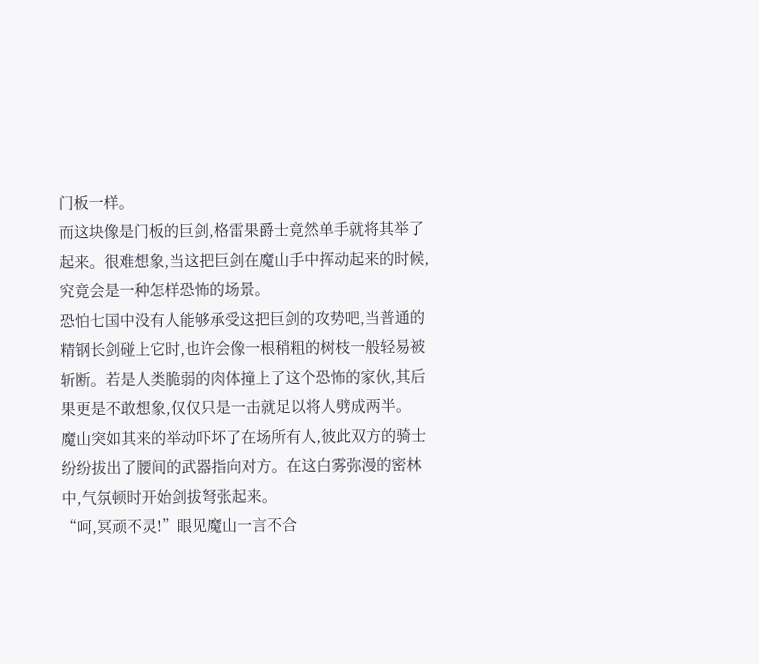门板一样。
而这块像是门板的巨剑,格雷果爵士竟然单手就将其举了起来。很难想象,当这把巨剑在魔山手中挥动起来的时候,究竟会是一种怎样恐怖的场景。
恐怕七国中没有人能够承受这把巨剑的攻势吧,当普通的精钢长剑碰上它时,也许会像一根稍粗的树枝一般轻易被斩断。若是人类脆弱的肉体撞上了这个恐怖的家伙,其后果更是不敢想象,仅仅只是一击就足以将人劈成两半。
魔山突如其来的举动吓坏了在场所有人,彼此双方的骑士纷纷拔出了腰间的武器指向对方。在这白雾弥漫的密林中,气氛顿时开始剑拔弩张起来。
“呵,冥顽不灵!”眼见魔山一言不合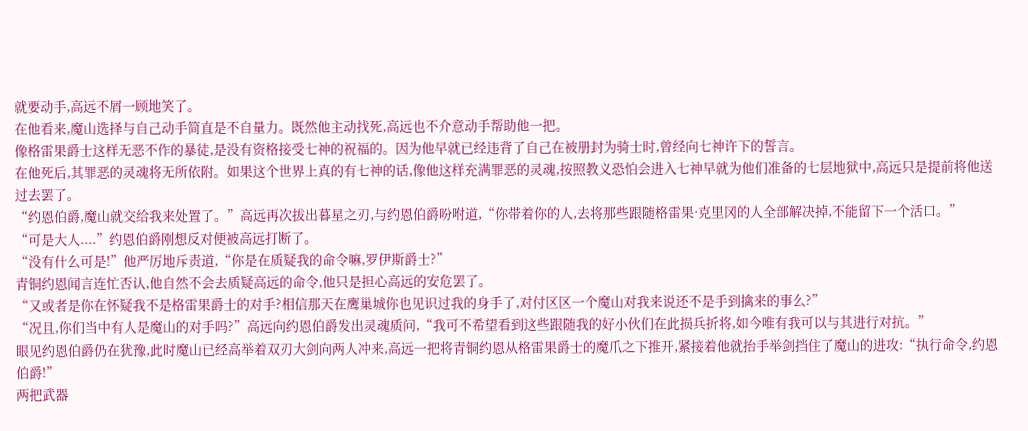就要动手,高远不屑一顾地笑了。
在他看来,魔山选择与自己动手简直是不自量力。既然他主动找死,高远也不介意动手帮助他一把。
像格雷果爵士这样无恶不作的暴徒,是没有资格接受七神的祝福的。因为他早就已经违背了自己在被册封为骑士时,曾经向七神许下的誓言。
在他死后,其罪恶的灵魂将无所依附。如果这个世界上真的有七神的话,像他这样充满罪恶的灵魂,按照教义恐怕会进入七神早就为他们准备的七层地狱中,高远只是提前将他送过去罢了。
“约恩伯爵,魔山就交给我来处置了。”高远再次拔出暮星之刃,与约恩伯爵吩咐道,“你带着你的人,去将那些跟随格雷果·克里冈的人全部解决掉,不能留下一个活口。”
“可是大人....”约恩伯爵刚想反对便被高远打断了。
“没有什么可是!”他严厉地斥责道,“你是在质疑我的命令嘛,罗伊斯爵士?”
青铜约恩闻言连忙否认,他自然不会去质疑高远的命令,他只是担心高远的安危罢了。
“又或者是你在怀疑我不是格雷果爵士的对手?相信那天在鹰巢城你也见识过我的身手了,对付区区一个魔山对我来说还不是手到擒来的事么?”
“况且,你们当中有人是魔山的对手吗?”高远向约恩伯爵发出灵魂质问,“我可不希望看到这些跟随我的好小伙们在此损兵折将,如今唯有我可以与其进行对抗。”
眼见约恩伯爵仍在犹豫,此时魔山已经高举着双刃大剑向两人冲来,高远一把将青铜约恩从格雷果爵士的魔爪之下推开,紧接着他就抬手举剑挡住了魔山的进攻:“执行命令,约恩伯爵!”
两把武器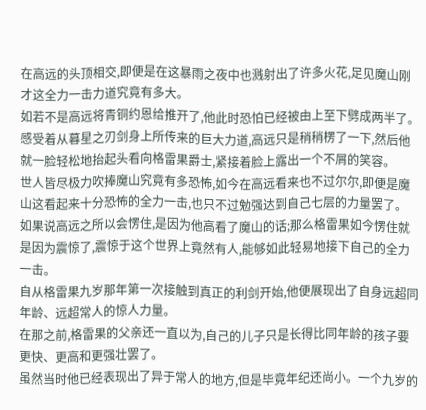在高远的头顶相交,即便是在这暴雨之夜中也溅射出了许多火花,足见魔山刚才这全力一击力道究竟有多大。
如若不是高远将青铜约恩给推开了,他此时恐怕已经被由上至下劈成两半了。
感受着从暮星之刃剑身上所传来的巨大力道,高远只是稍稍楞了一下,然后他就一脸轻松地抬起头看向格雷果爵士,紧接着脸上露出一个不屑的笑容。
世人皆尽极力吹捧魔山究竟有多恐怖,如今在高远看来也不过尔尔,即便是魔山这看起来十分恐怖的全力一击,也只不过勉强达到自己七层的力量罢了。
如果说高远之所以会愣住,是因为他高看了魔山的话;那么格雷果如今愣住就是因为震惊了,震惊于这个世界上竟然有人,能够如此轻易地接下自己的全力一击。
自从格雷果九岁那年第一次接触到真正的利剑开始,他便展现出了自身远超同年龄、远超常人的惊人力量。
在那之前,格雷果的父亲还一直以为,自己的儿子只是长得比同年龄的孩子要更快、更高和更强壮罢了。
虽然当时他已经表现出了异于常人的地方,但是毕竟年纪还尚小。一个九岁的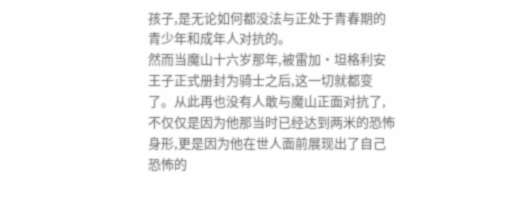孩子,是无论如何都没法与正处于青春期的青少年和成年人对抗的。
然而当魔山十六岁那年,被雷加·坦格利安王子正式册封为骑士之后,这一切就都变了。从此再也没有人敢与魔山正面对抗了,不仅仅是因为他那当时已经达到两米的恐怖身形,更是因为他在世人面前展现出了自己恐怖的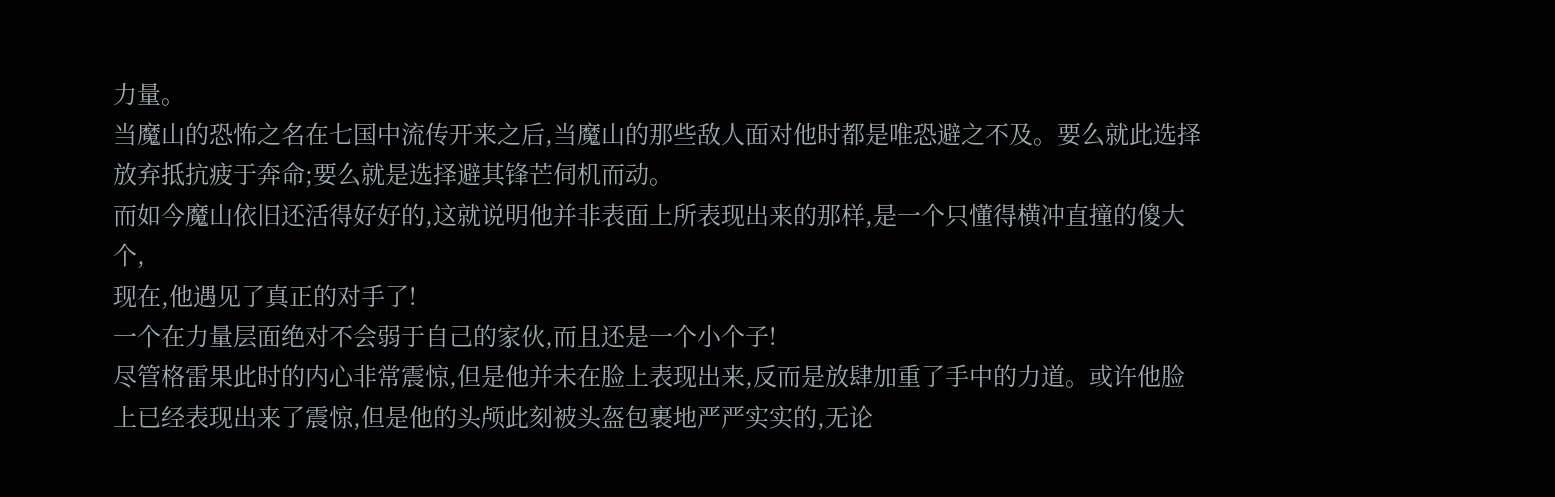力量。
当魔山的恐怖之名在七国中流传开来之后,当魔山的那些敌人面对他时都是唯恐避之不及。要么就此选择放弃抵抗疲于奔命;要么就是选择避其锋芒伺机而动。
而如今魔山依旧还活得好好的,这就说明他并非表面上所表现出来的那样,是一个只懂得横冲直撞的傻大个,
现在,他遇见了真正的对手了!
一个在力量层面绝对不会弱于自己的家伙,而且还是一个小个子!
尽管格雷果此时的内心非常震惊,但是他并未在脸上表现出来,反而是放肆加重了手中的力道。或许他脸上已经表现出来了震惊,但是他的头颅此刻被头盔包裹地严严实实的,无论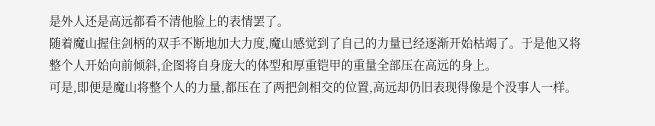是外人还是高远都看不清他脸上的表情罢了。
随着魔山握住剑柄的双手不断地加大力度,魔山感觉到了自己的力量已经逐渐开始枯竭了。于是他又将整个人开始向前倾斜,企图将自身庞大的体型和厚重铠甲的重量全部压在高远的身上。
可是,即便是魔山将整个人的力量,都压在了两把剑相交的位置,高远却仍旧表现得像是个没事人一样。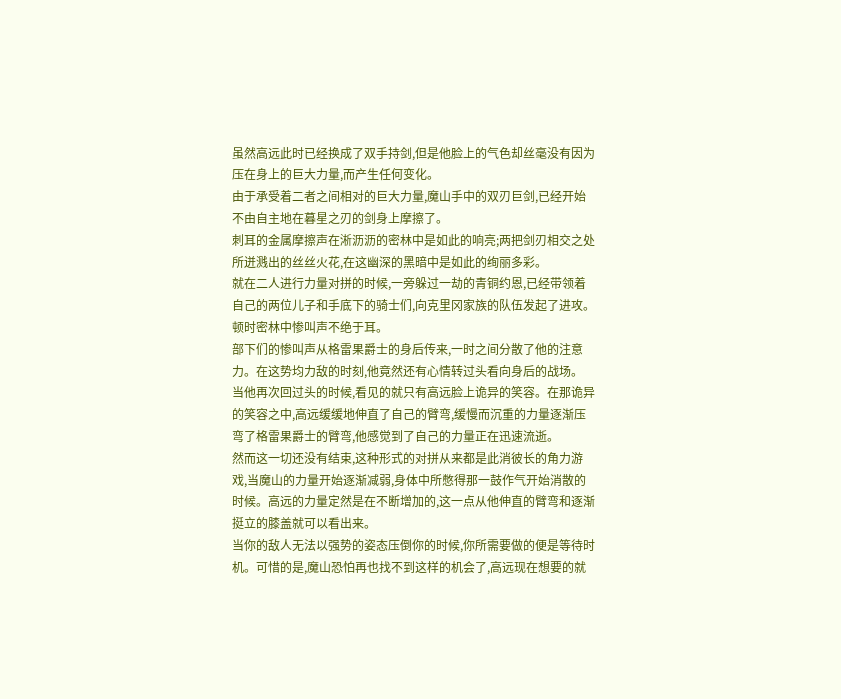虽然高远此时已经换成了双手持剑,但是他脸上的气色却丝毫没有因为压在身上的巨大力量,而产生任何变化。
由于承受着二者之间相对的巨大力量,魔山手中的双刃巨剑,已经开始不由自主地在暮星之刃的剑身上摩擦了。
刺耳的金属摩擦声在淅沥沥的密林中是如此的响亮;两把剑刃相交之处所迸溅出的丝丝火花,在这幽深的黑暗中是如此的绚丽多彩。
就在二人进行力量对拼的时候,一旁躲过一劫的青铜约恩,已经带领着自己的两位儿子和手底下的骑士们,向克里冈家族的队伍发起了进攻。
顿时密林中惨叫声不绝于耳。
部下们的惨叫声从格雷果爵士的身后传来,一时之间分散了他的注意力。在这势均力敌的时刻,他竟然还有心情转过头看向身后的战场。
当他再次回过头的时候,看见的就只有高远脸上诡异的笑容。在那诡异的笑容之中,高远缓缓地伸直了自己的臂弯,缓慢而沉重的力量逐渐压弯了格雷果爵士的臂弯,他感觉到了自己的力量正在迅速流逝。
然而这一切还没有结束,这种形式的对拼从来都是此消彼长的角力游戏,当魔山的力量开始逐渐减弱,身体中所憋得那一鼓作气开始消散的时候。高远的力量定然是在不断增加的,这一点从他伸直的臂弯和逐渐挺立的膝盖就可以看出来。
当你的敌人无法以强势的姿态压倒你的时候,你所需要做的便是等待时机。可惜的是,魔山恐怕再也找不到这样的机会了,高远现在想要的就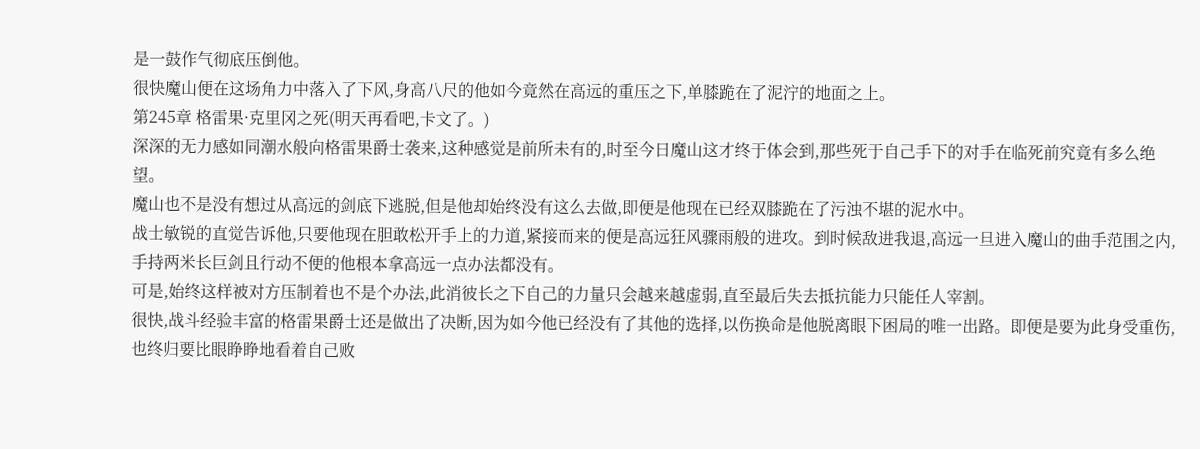是一鼓作气彻底压倒他。
很快魔山便在这场角力中落入了下风,身高八尺的他如今竟然在高远的重压之下,单膝跪在了泥泞的地面之上。
第245章 格雷果·克里冈之死(明天再看吧,卡文了。)
深深的无力感如同潮水般向格雷果爵士袭来,这种感觉是前所未有的,时至今日魔山这才终于体会到,那些死于自己手下的对手在临死前究竟有多么绝望。
魔山也不是没有想过从高远的剑底下逃脱,但是他却始终没有这么去做,即便是他现在已经双膝跪在了污浊不堪的泥水中。
战士敏锐的直觉告诉他,只要他现在胆敢松开手上的力道,紧接而来的便是高远狂风骤雨般的进攻。到时候敌进我退,高远一旦进入魔山的曲手范围之内,手持两米长巨剑且行动不便的他根本拿高远一点办法都没有。
可是,始终这样被对方压制着也不是个办法,此消彼长之下自己的力量只会越来越虚弱,直至最后失去抵抗能力只能任人宰割。
很快,战斗经验丰富的格雷果爵士还是做出了决断,因为如今他已经没有了其他的选择,以伤换命是他脱离眼下困局的唯一出路。即便是要为此身受重伤,也终归要比眼睁睁地看着自己败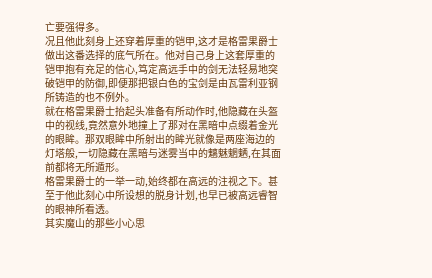亡要强得多。
况且他此刻身上还穿着厚重的铠甲,这才是格雷果爵士做出这番选择的底气所在。他对自己身上这套厚重的铠甲抱有充足的信心,笃定高远手中的剑无法轻易地突破铠甲的防御,即便那把银白色的宝剑是由瓦雷利亚钢所铸造的也不例外。
就在格雷果爵士抬起头准备有所动作时,他隐藏在头盔中的视线,竟然意外地撞上了那对在黑暗中点缀着金光的眼眸。那双眼眸中所射出的眸光就像是两座海边的灯塔般,一切隐藏在黑暗与迷雾当中的魑魅魍魉,在其面前都将无所遁形。
格雷果爵士的一举一动,始终都在高远的注视之下。甚至于他此刻心中所设想的脱身计划,也早已被高远睿智的眼神所看透。
其实魔山的那些小心思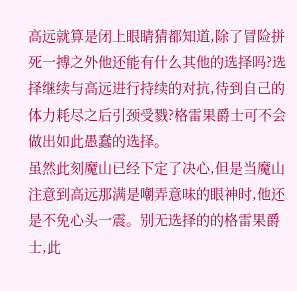高远就算是闭上眼睛猜都知道,除了冒险拼死一搏之外他还能有什么其他的选择吗?选择继续与高远进行持续的对抗,待到自己的体力耗尽之后引颈受戮?格雷果爵士可不会做出如此愚蠢的选择。
虽然此刻魔山已经下定了决心,但是当魔山注意到高远那满是嘲弄意味的眼神时,他还是不免心头一震。别无选择的的格雷果爵士,此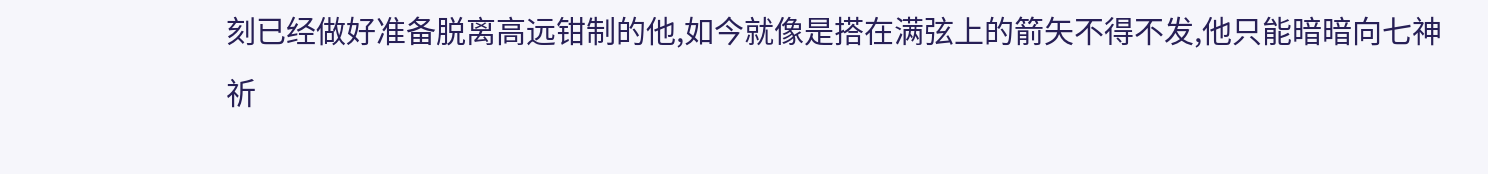刻已经做好准备脱离高远钳制的他,如今就像是搭在满弦上的箭矢不得不发,他只能暗暗向七神祈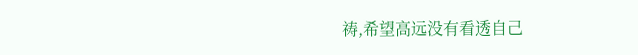祷,希望高远没有看透自己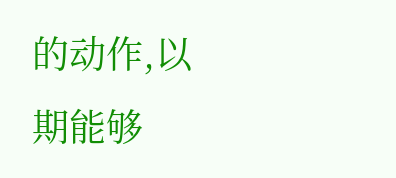的动作,以期能够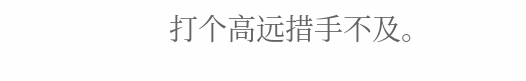打个高远措手不及。